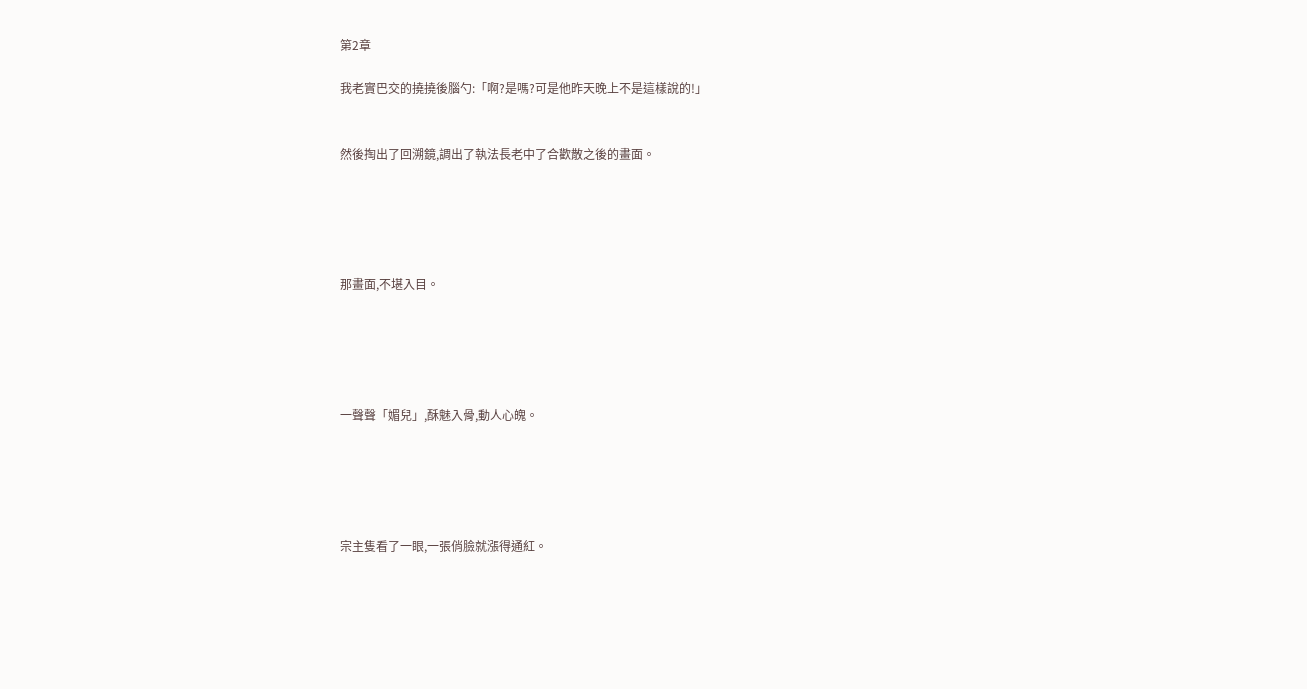第2章

我老實巴交的撓撓後腦勺:「啊?是嗎?可是他昨天晚上不是這樣說的!」


然後掏出了回溯鏡,調出了執法長老中了合歡散之後的畫面。





那畫面,不堪入目。





一聲聲「媚兒」,酥魅入骨,動人心魄。





宗主隻看了一眼,一張俏臉就漲得通紅。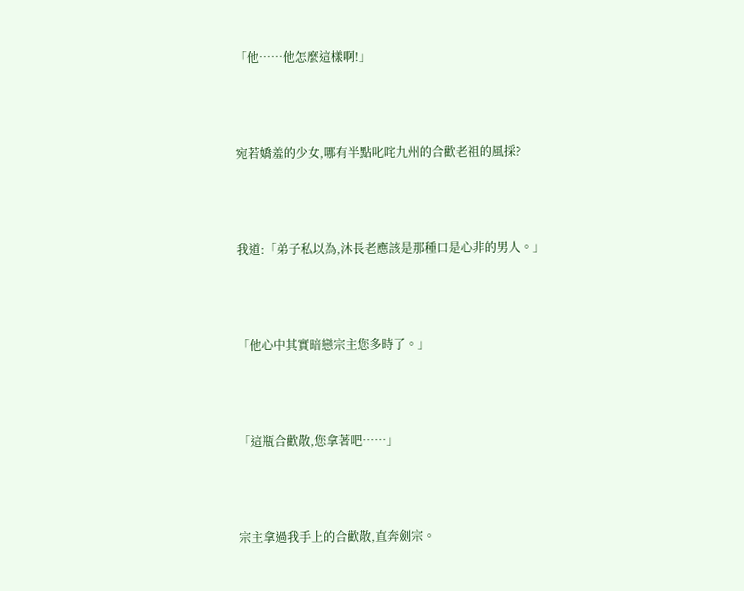「他……他怎麼這樣啊!」





宛若嬌羞的少女,哪有半點叱咤九州的合歡老祖的風採?





我道:「弟子私以為,沐長老應該是那種口是心非的男人。」





「他心中其實暗戀宗主您多時了。」





「這瓶合歡散,您拿著吧……」





宗主拿過我手上的合歡散,直奔劍宗。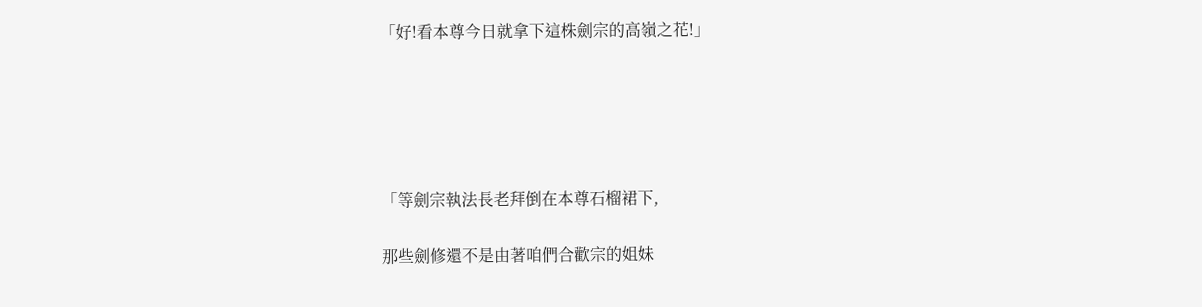「好!看本尊今日就拿下這株劍宗的高嶺之花!」





「等劍宗執法長老拜倒在本尊石榴裙下,

那些劍修還不是由著咱們合歡宗的姐妹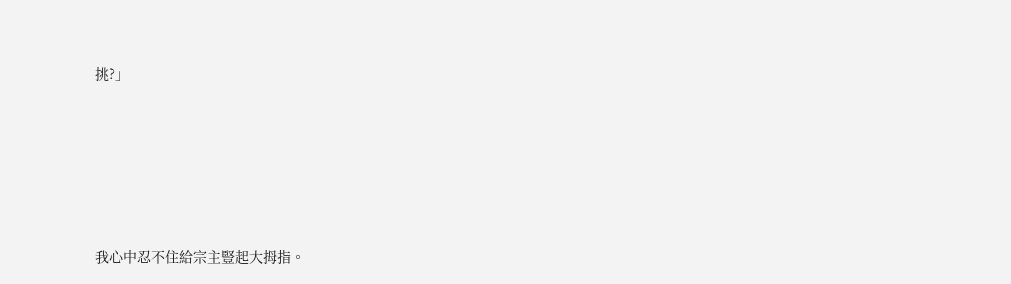挑?」





我心中忍不住給宗主豎起大拇指。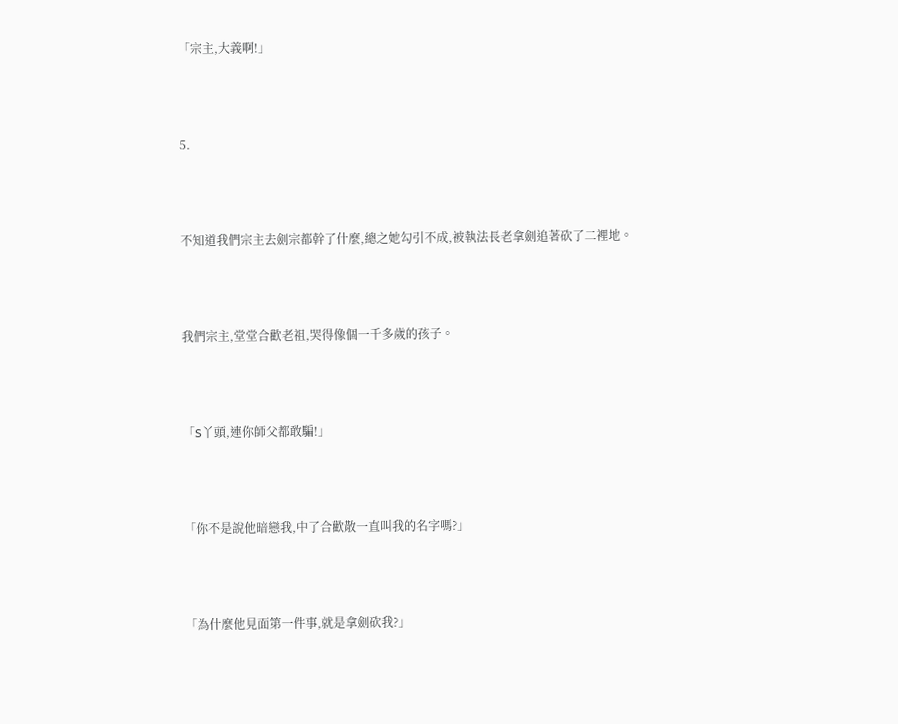「宗主,大義啊!」





5.





不知道我們宗主去劍宗都幹了什麼,總之她勾引不成,被執法長老拿劍追著砍了二裡地。





我們宗主,堂堂合歡老祖,哭得像個一千多歲的孩子。





「S丫頭,連你師父都敢騙!」





「你不是說他暗戀我,中了合歡散一直叫我的名字嗎?」





「為什麼他見面第一件事,就是拿劍砍我?」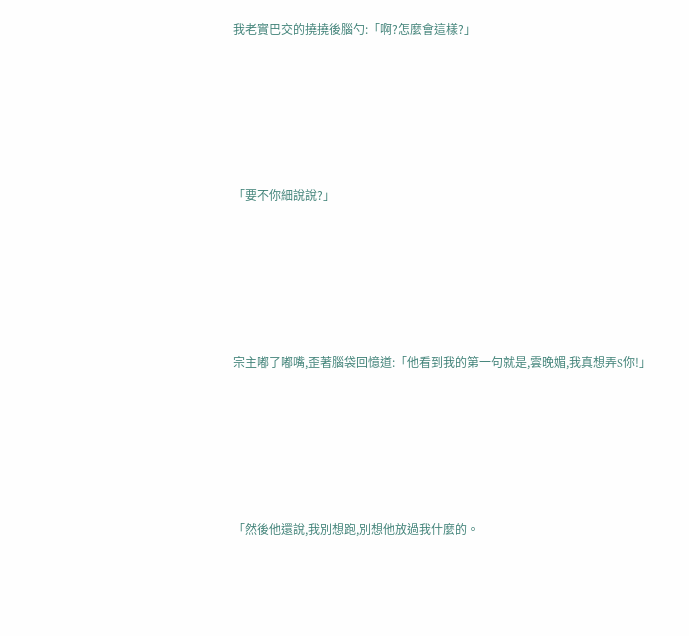我老實巴交的撓撓後腦勺:「啊?怎麼會這樣?」





「要不你細說說?」





宗主嘟了嘟嘴,歪著腦袋回憶道:「他看到我的第一句就是,雲晚媚,我真想弄S你!」





「然後他還說,我別想跑,別想他放過我什麼的。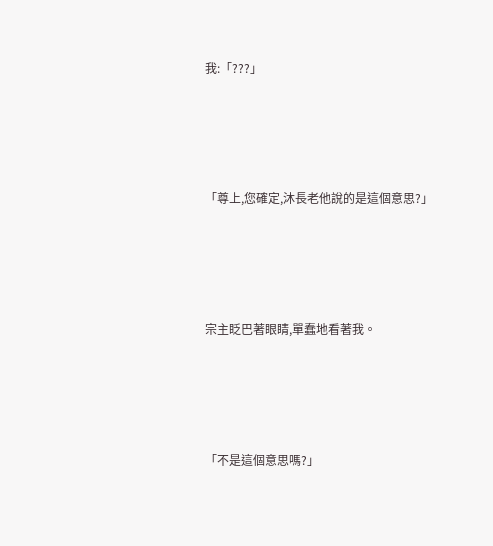我:「???」





「尊上,您確定,沐長老他說的是這個意思?」





宗主眨巴著眼睛,單蠢地看著我。





「不是這個意思嗎?」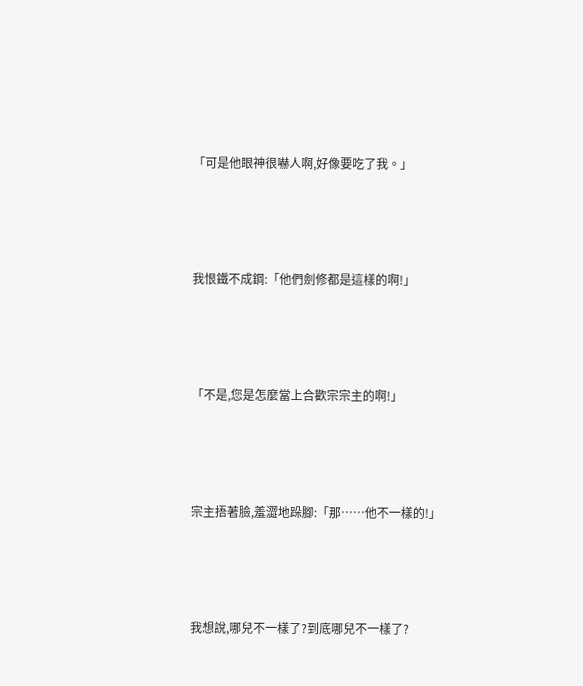「可是他眼神很嚇人啊,好像要吃了我。」





我恨鐵不成鋼:「他們劍修都是這樣的啊!」





「不是,您是怎麼當上合歡宗宗主的啊!」





宗主捂著臉,羞澀地跺腳:「那……他不一樣的!」





我想說,哪兒不一樣了?到底哪兒不一樣了?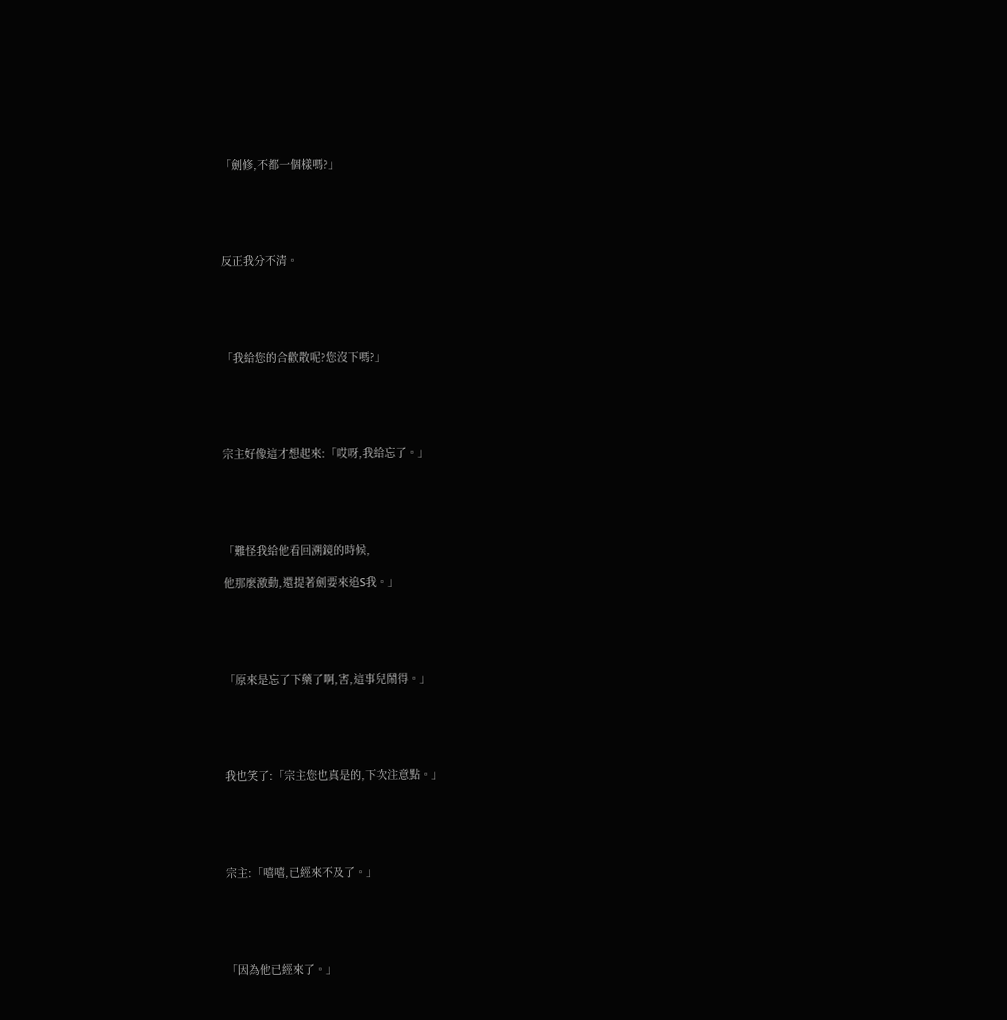「劍修,不都一個樣嗎?」





反正我分不清。





「我給您的合歡散呢?您沒下嗎?」





宗主好像這才想起來:「哎呀,我給忘了。」





「難怪我給他看回溯鏡的時候,

他那麼激動,還提著劍要來追S我。」





「原來是忘了下藥了啊,害,這事兒鬧得。」





我也笑了:「宗主您也真是的,下次注意點。」





宗主:「嘻嘻,已經來不及了。」





「因為他已經來了。」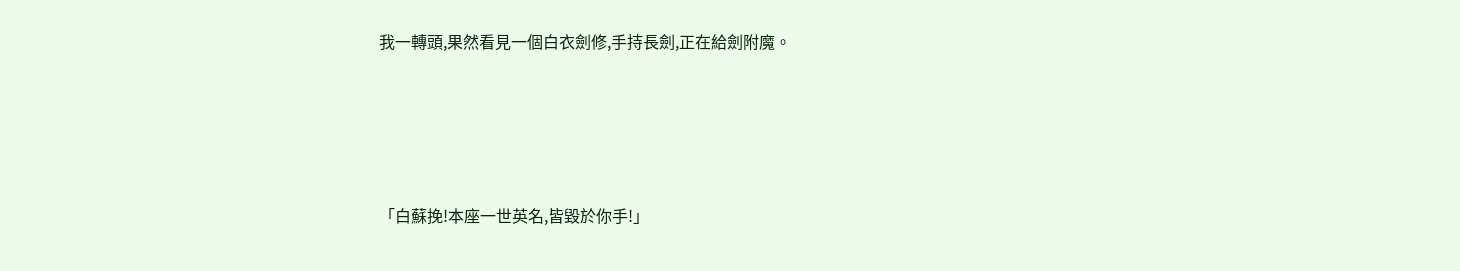我一轉頭,果然看見一個白衣劍修,手持長劍,正在給劍附魔。





「白蘇挽!本座一世英名,皆毀於你手!」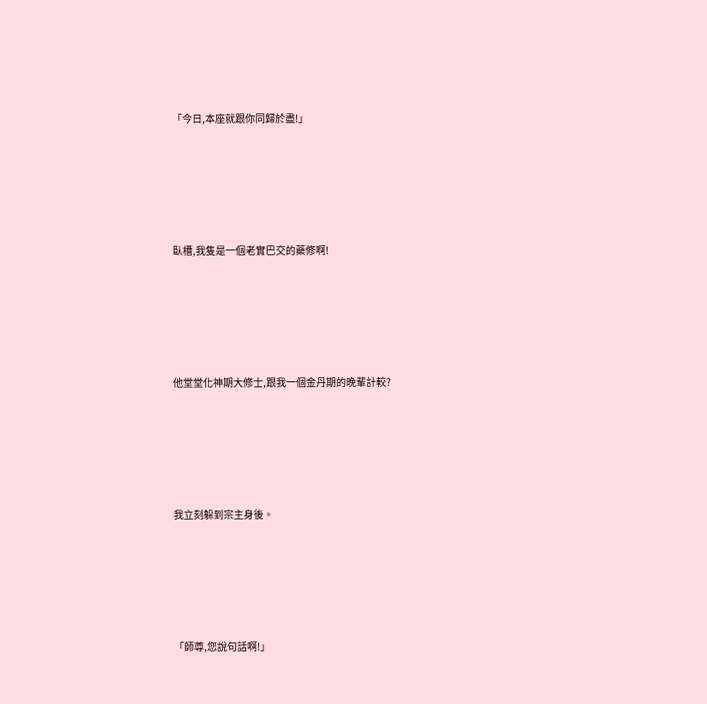「今日,本座就跟你同歸於盡!」





臥槽,我隻是一個老實巴交的藥修啊!





他堂堂化神期大修士,跟我一個金丹期的晚輩計較?





我立刻躲到宗主身後。





「師尊,您說句話啊!」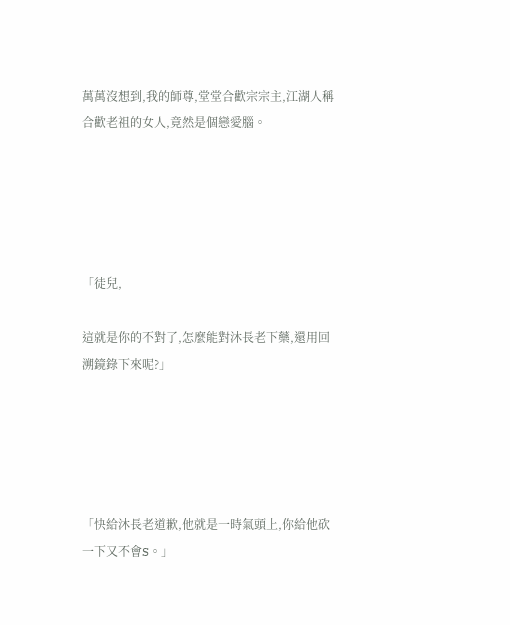萬萬沒想到,我的師尊,堂堂合歡宗宗主,江湖人稱合歡老祖的女人,竟然是個戀愛腦。





「徒兒,

這就是你的不對了,怎麼能對沐長老下藥,還用回溯鏡錄下來呢?」





「快給沐長老道歉,他就是一時氣頭上,你給他砍一下又不會S。」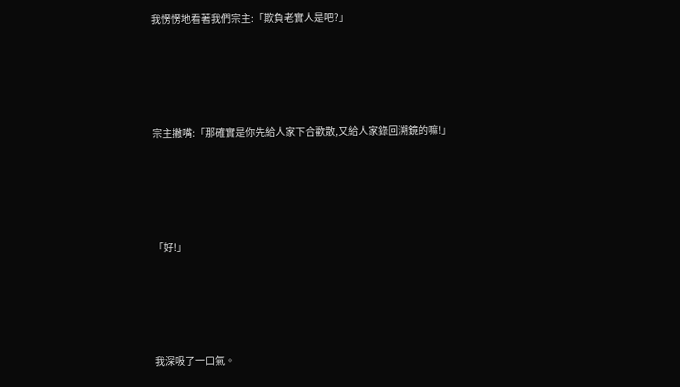我愣愣地看著我們宗主:「欺負老實人是吧?」





宗主撇嘴:「那確實是你先給人家下合歡散,又給人家錄回溯鏡的嘛!」





「好!」





我深吸了一口氣。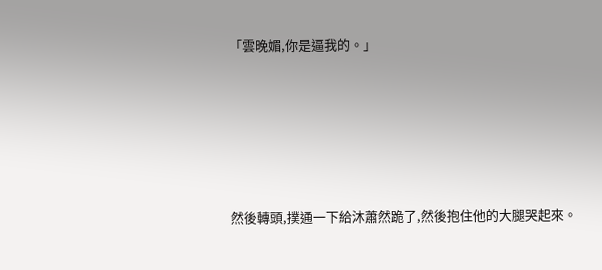「雲晚媚,你是逼我的。」





然後轉頭,撲通一下給沐蕭然跪了,然後抱住他的大腿哭起來。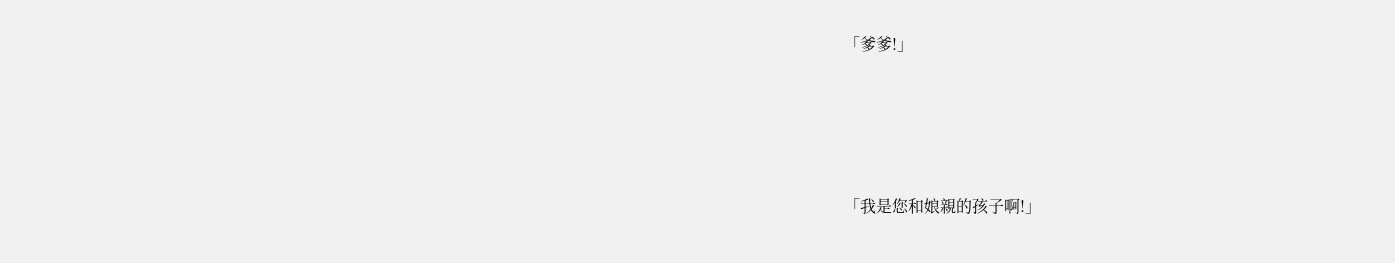「爹爹!」





「我是您和娘親的孩子啊!」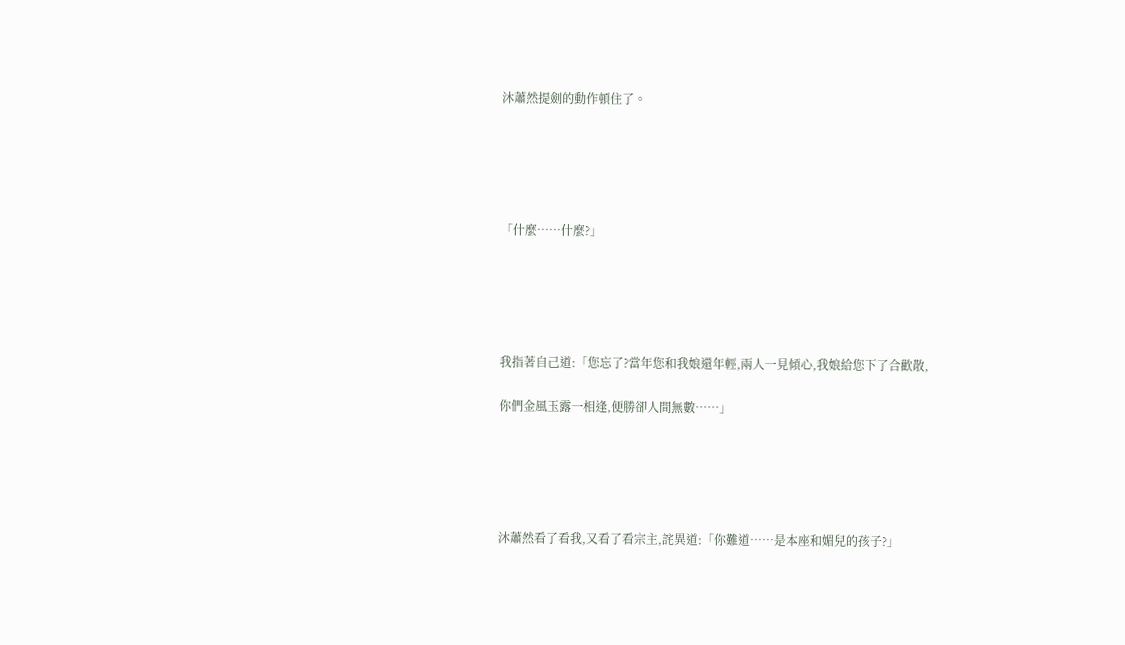沐蕭然提劍的動作頓住了。





「什麼……什麼?」





我指著自己道:「您忘了?當年您和我娘還年輕,兩人一見傾心,我娘給您下了合歡散,

你們金風玉露一相逢,便勝卻人間無數……」





沐蕭然看了看我,又看了看宗主,詫異道:「你難道……是本座和媚兒的孩子?」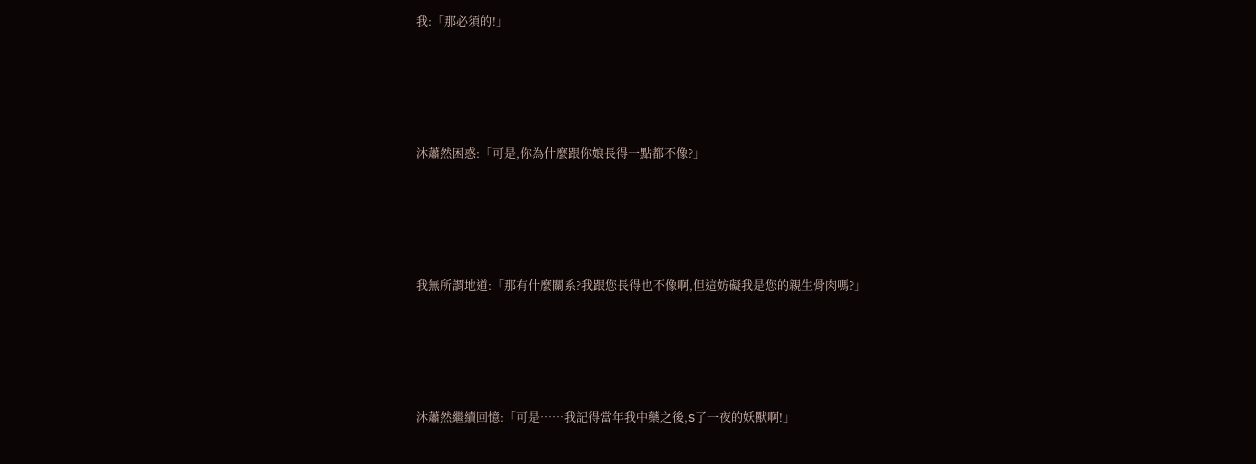我:「那必須的!」





沐蕭然困惑:「可是,你為什麼跟你娘長得一點都不像?」





我無所謂地道:「那有什麼關系?我跟您長得也不像啊,但這妨礙我是您的親生骨肉嗎?」





沐蕭然繼續回憶:「可是……我記得當年我中藥之後,S了一夜的妖獸啊!」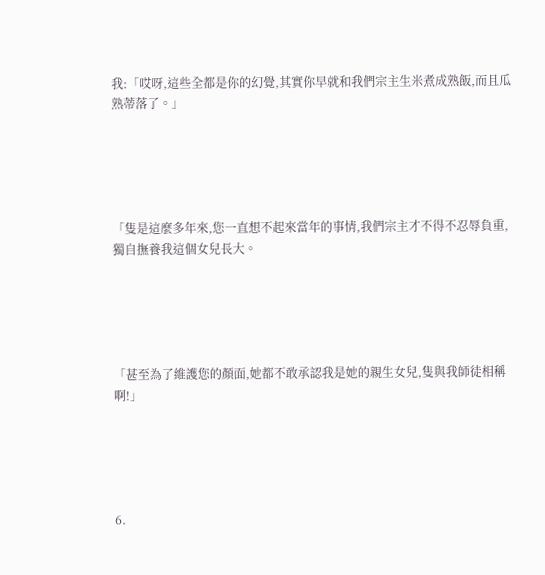我:「哎呀,這些全都是你的幻覺,其實你早就和我們宗主生米煮成熟飯,而且瓜熟蒂落了。」





「隻是這麼多年來,您一直想不起來當年的事情,我們宗主才不得不忍辱負重,獨自撫養我這個女兒長大。





「甚至為了維護您的顏面,她都不敢承認我是她的親生女兒,隻與我師徒相稱啊!」





6.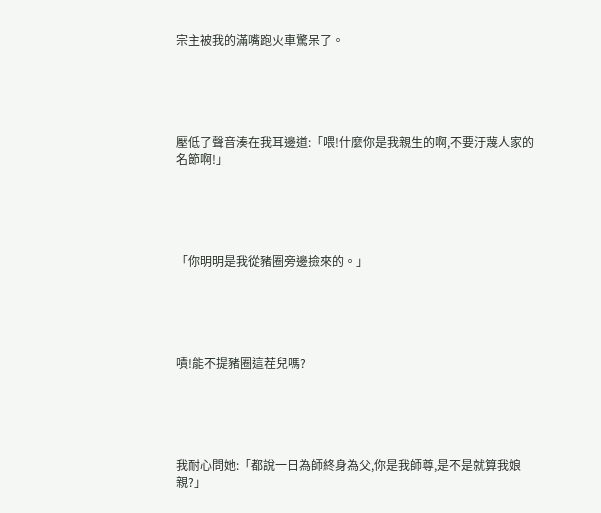宗主被我的滿嘴跑火車驚呆了。





壓低了聲音湊在我耳邊道:「喂!什麼你是我親生的啊,不要汙蔑人家的名節啊!」





「你明明是我從豬圈旁邊撿來的。」





嘖!能不提豬圈這茬兒嗎?





我耐心問她:「都說一日為師終身為父,你是我師尊,是不是就算我娘親?」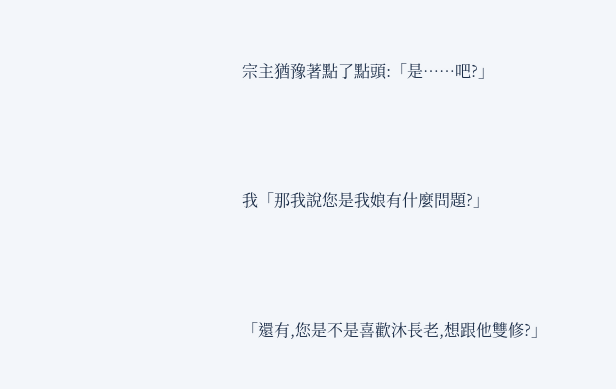宗主猶豫著點了點頭:「是……吧?」





我「那我說您是我娘有什麼問題?」





「還有,您是不是喜歡沐長老,想跟他雙修?」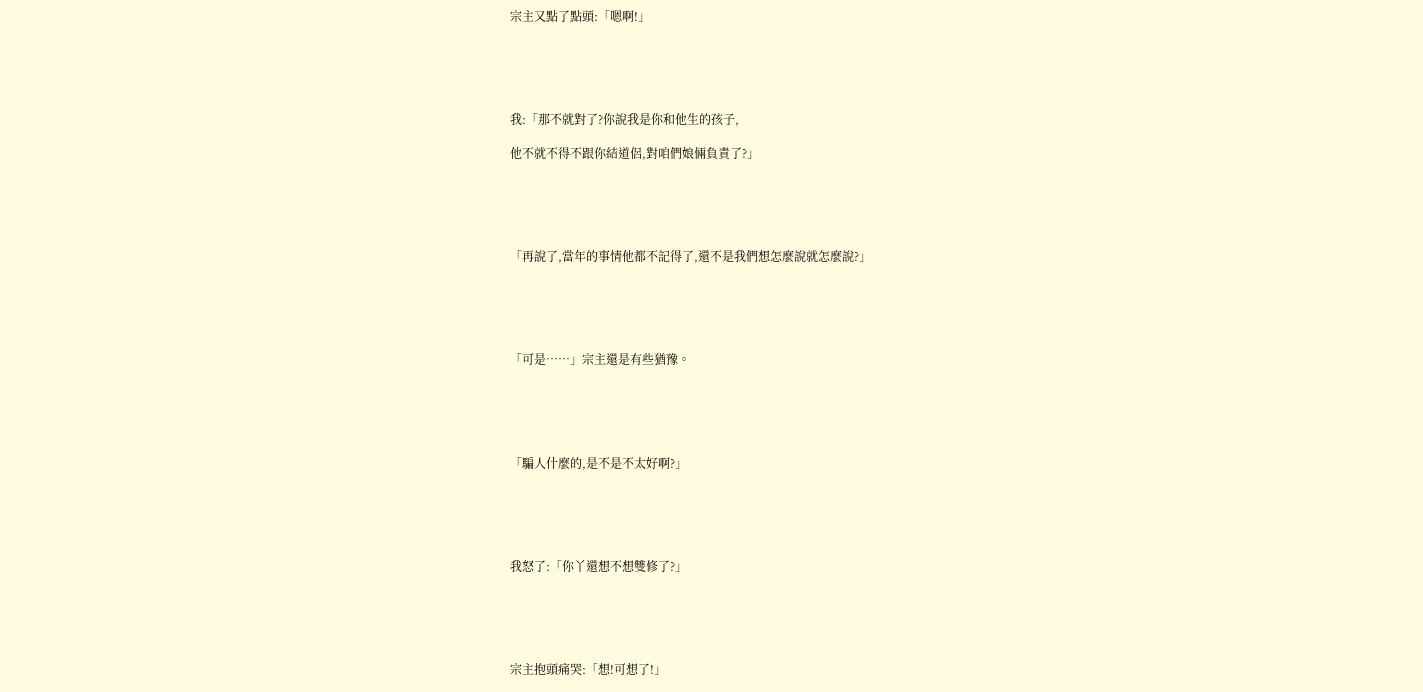宗主又點了點頭:「嗯啊!」





我:「那不就對了?你說我是你和他生的孩子,

他不就不得不跟你結道侶,對咱們娘倆負責了?」





「再說了,當年的事情他都不記得了,還不是我們想怎麼說就怎麼說?」





「可是……」宗主還是有些猶豫。





「騙人什麼的,是不是不太好啊?」





我怒了:「你丫還想不想雙修了?」





宗主抱頭痛哭:「想!可想了!」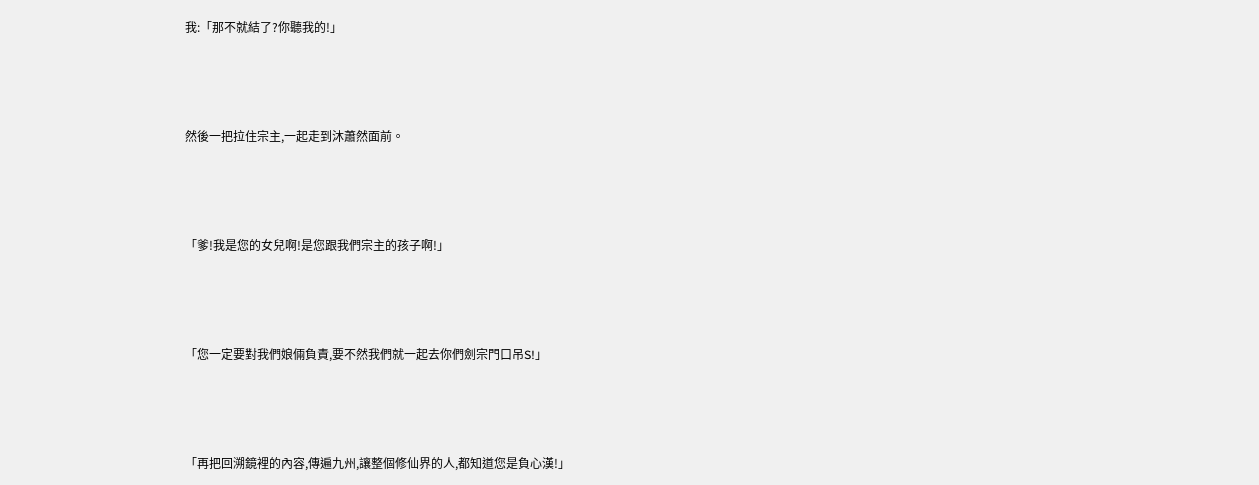我:「那不就結了?你聽我的!」





然後一把拉住宗主,一起走到沐蕭然面前。





「爹!我是您的女兒啊!是您跟我們宗主的孩子啊!」





「您一定要對我們娘倆負責,要不然我們就一起去你們劍宗門口吊S!」





「再把回溯鏡裡的內容,傳遍九州,讓整個修仙界的人,都知道您是負心漢!」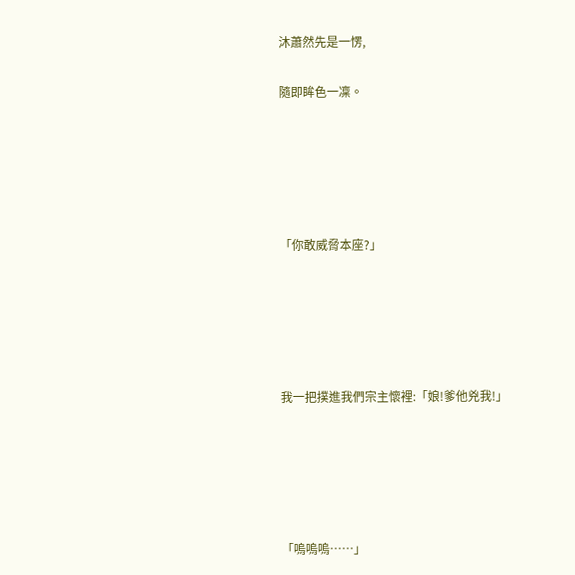沐蕭然先是一愣,

隨即眸色一凜。





「你敢威脅本座?」





我一把撲進我們宗主懷裡:「娘!爹他兇我!」





「嗚嗚嗚……」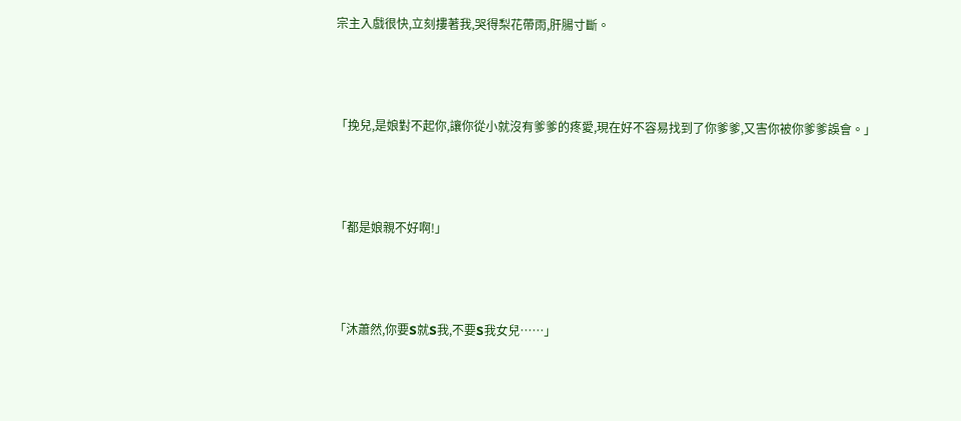宗主入戲很快,立刻摟著我,哭得梨花帶雨,肝腸寸斷。





「挽兒,是娘對不起你,讓你從小就沒有爹爹的疼愛,現在好不容易找到了你爹爹,又害你被你爹爹誤會。」





「都是娘親不好啊!」





「沐蕭然,你要S就S我,不要S我女兒……」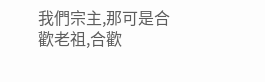我們宗主,那可是合歡老祖,合歡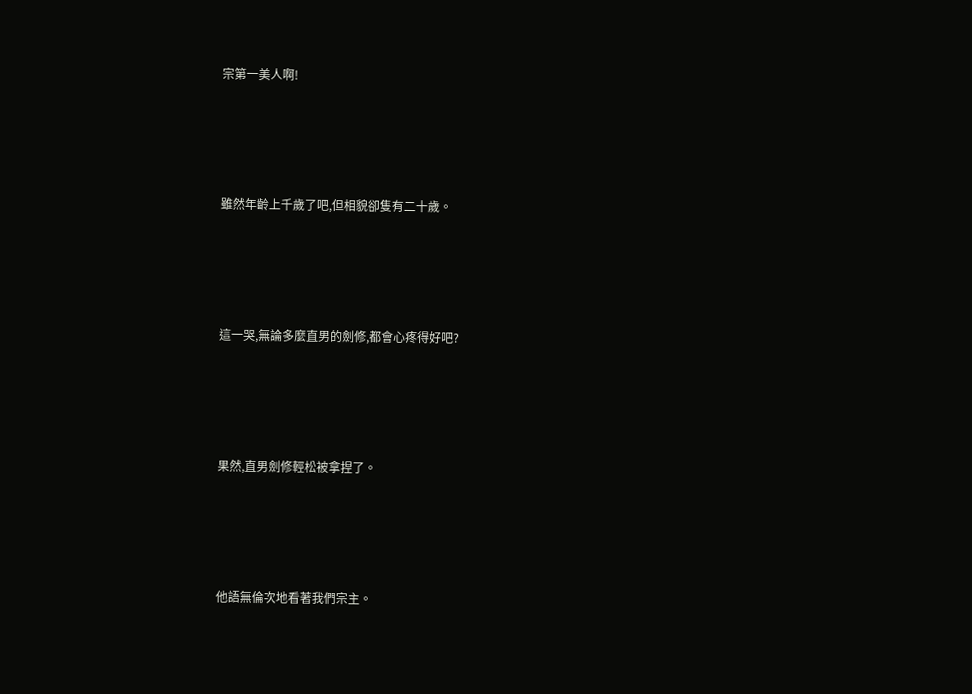宗第一美人啊!





雖然年齡上千歲了吧,但相貌卻隻有二十歲。





這一哭,無論多麼直男的劍修,都會心疼得好吧?





果然,直男劍修輕松被拿捏了。





他語無倫次地看著我們宗主。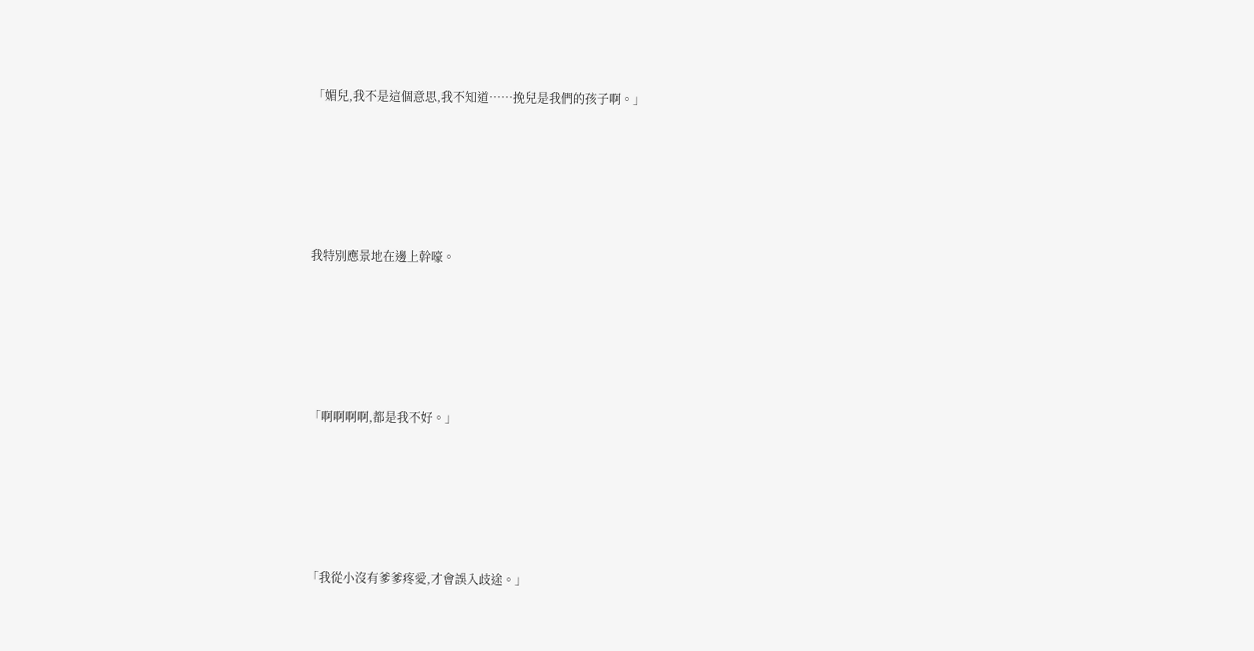「媚兒,我不是這個意思,我不知道……挽兒是我們的孩子啊。」





我特別應景地在邊上幹嚎。





「啊啊啊啊,都是我不好。」





「我從小沒有爹爹疼愛,才會誤入歧途。」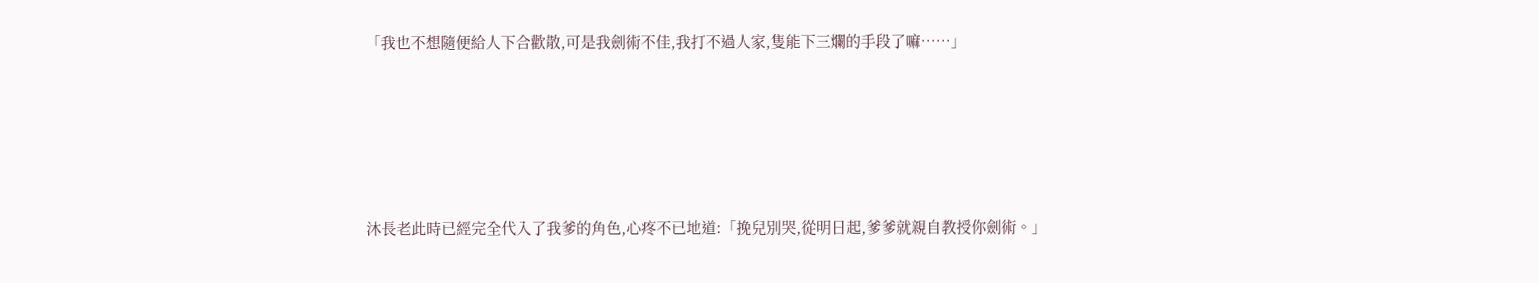「我也不想隨便給人下合歡散,可是我劍術不佳,我打不過人家,隻能下三爛的手段了嘛……」





沐長老此時已經完全代入了我爹的角色,心疼不已地道:「挽兒別哭,從明日起,爹爹就親自教授你劍術。」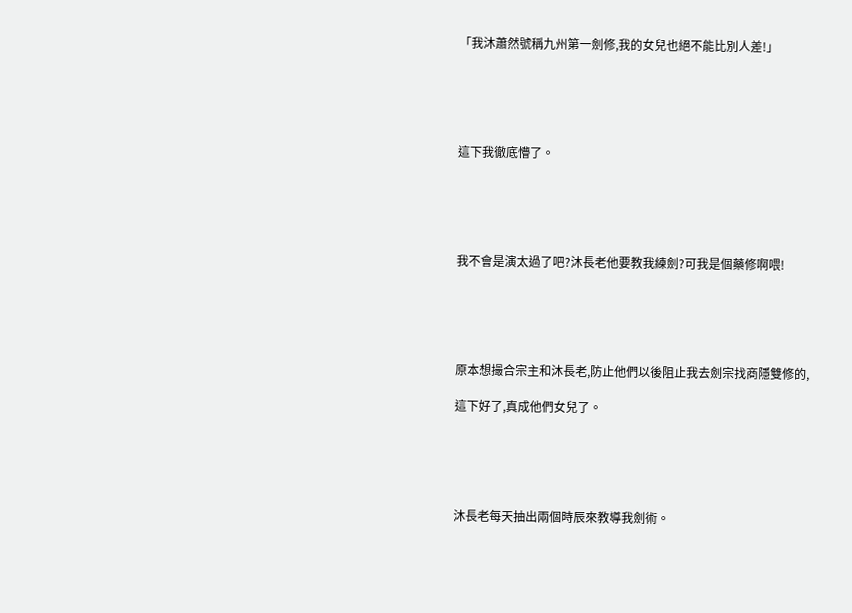「我沐蕭然號稱九州第一劍修,我的女兒也絕不能比別人差!」





這下我徹底懵了。





我不會是演太過了吧?沐長老他要教我練劍?可我是個藥修啊喂!





原本想撮合宗主和沐長老,防止他們以後阻止我去劍宗找商隱雙修的,

這下好了,真成他們女兒了。





沐長老每天抽出兩個時辰來教導我劍術。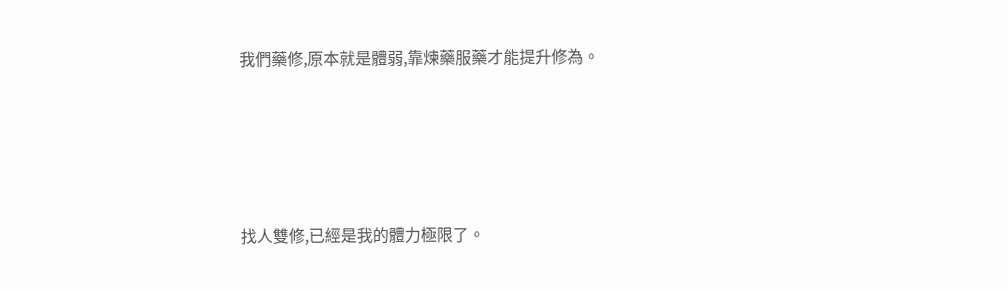我們藥修,原本就是體弱,靠煉藥服藥才能提升修為。





找人雙修,已經是我的體力極限了。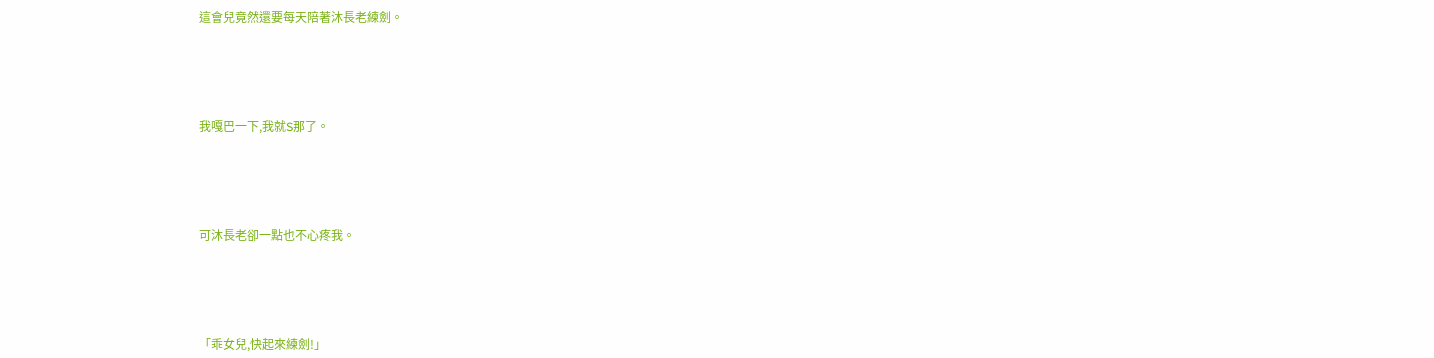這會兒竟然還要每天陪著沐長老練劍。





我嘎巴一下,我就S那了。





可沐長老卻一點也不心疼我。





「乖女兒,快起來練劍!」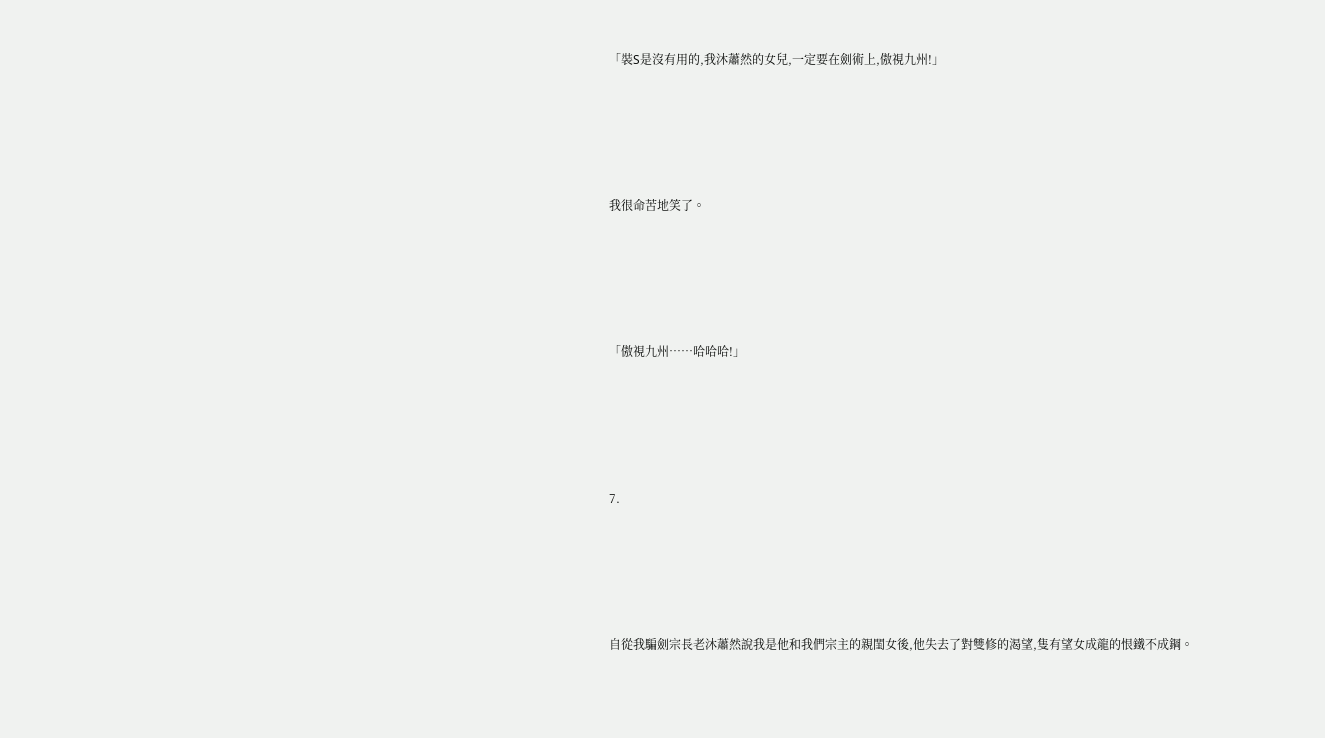「裝S是沒有用的,我沐蕭然的女兒,一定要在劍術上,傲視九州!」





我很命苦地笑了。





「傲視九州……哈哈哈!」





7.





自從我騙劍宗長老沐蕭然說我是他和我們宗主的親閨女後,他失去了對雙修的渴望,隻有望女成龍的恨鐵不成鋼。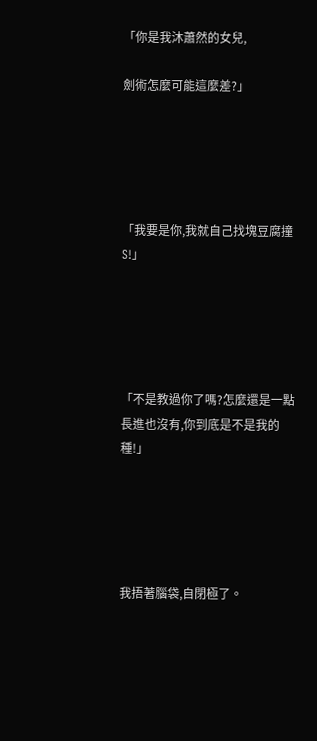「你是我沐蕭然的女兒,

劍術怎麼可能這麼差?」





「我要是你,我就自己找塊豆腐撞S!」





「不是教過你了嗎?怎麼還是一點長進也沒有,你到底是不是我的種!」





我捂著腦袋,自閉極了。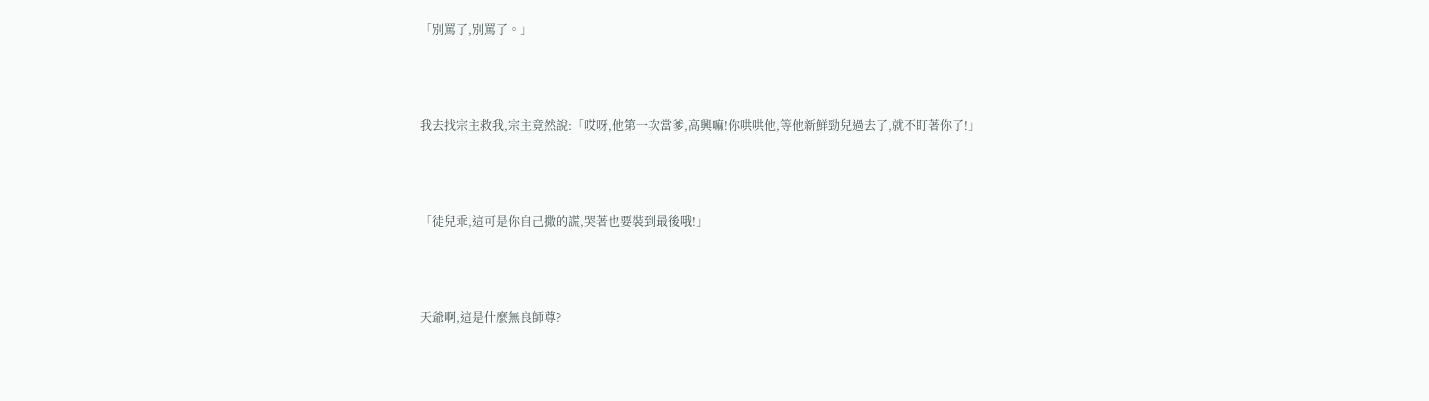「別罵了,別罵了。」





我去找宗主救我,宗主竟然說:「哎呀,他第一次當爹,高興嘛!你哄哄他,等他新鮮勁兒過去了,就不盯著你了!」





「徒兒乖,這可是你自己撒的謊,哭著也要裝到最後哦!」





天爺啊,這是什麼無良師尊?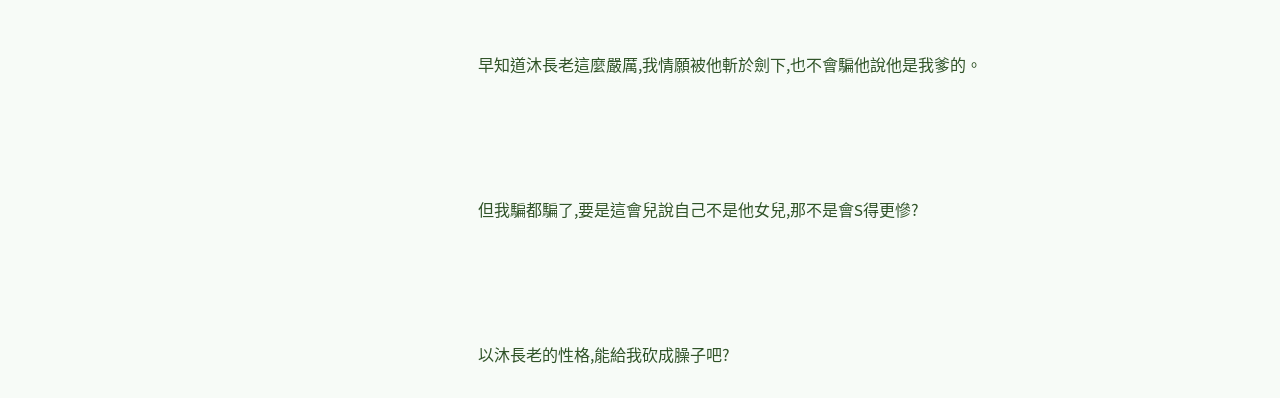早知道沐長老這麼嚴厲,我情願被他斬於劍下,也不會騙他說他是我爹的。





但我騙都騙了,要是這會兒說自己不是他女兒,那不是會S得更慘?





以沐長老的性格,能給我砍成臊子吧?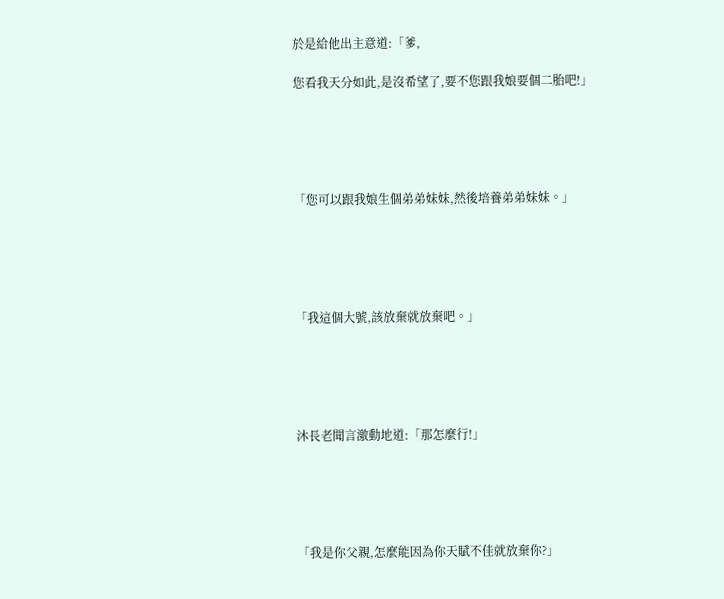於是給他出主意道:「爹,

您看我天分如此,是沒希望了,要不您跟我娘要個二胎吧!」





「您可以跟我娘生個弟弟妹妹,然後培養弟弟妹妹。」





「我這個大號,該放棄就放棄吧。」





沐長老聞言激動地道:「那怎麼行!」





「我是你父親,怎麼能因為你天賦不佳就放棄你?」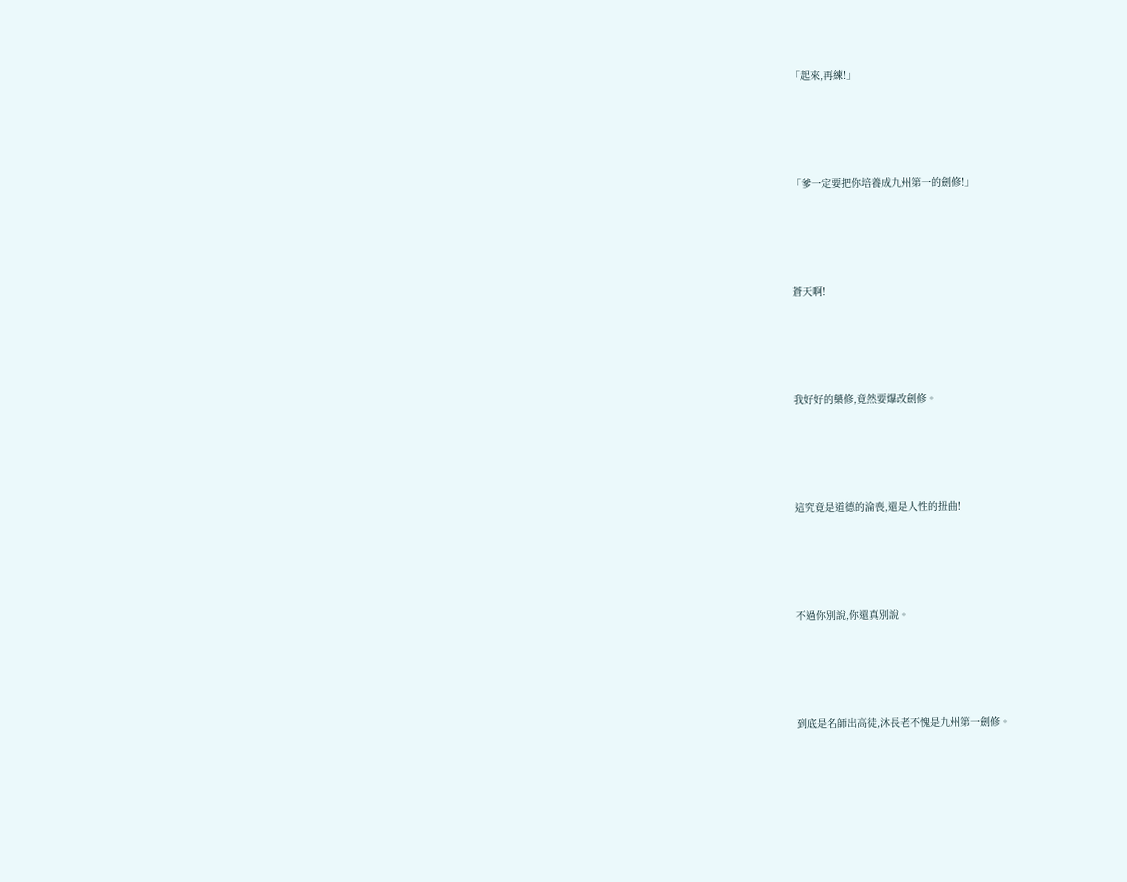「起來,再練!」





「爹一定要把你培養成九州第一的劍修!」





蒼天啊!





我好好的藥修,竟然要爆改劍修。





這究竟是道德的淪喪,還是人性的扭曲!





不過你別說,你還真別說。





到底是名師出高徒,沐長老不愧是九州第一劍修。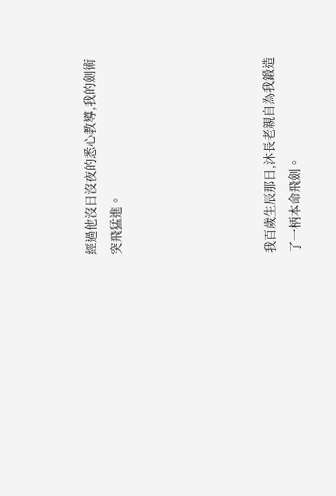經過他沒日沒夜的悉心教導,我的劍術突飛猛進。





我百歲生辰那日,沐長老親自為我鍛造了一柄本命飛劍。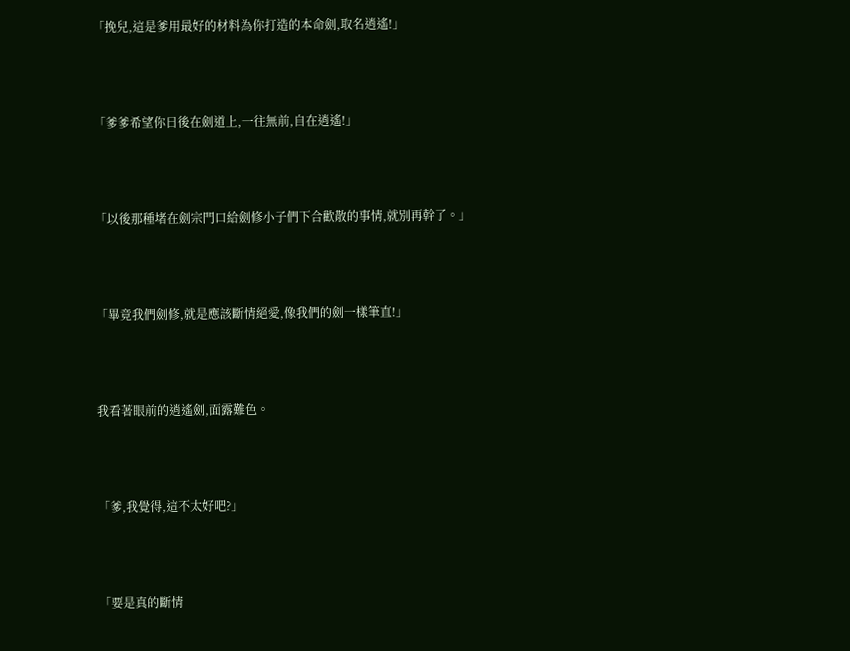「挽兒,這是爹用最好的材料為你打造的本命劍,取名逍遙!」





「爹爹希望你日後在劍道上,一往無前,自在逍遙!」





「以後那種堵在劍宗門口給劍修小子們下合歡散的事情,就別再幹了。」





「畢竟我們劍修,就是應該斷情絕愛,像我們的劍一樣筆直!」





我看著眼前的逍遙劍,面露難色。





「爹,我覺得,這不太好吧?」





「要是真的斷情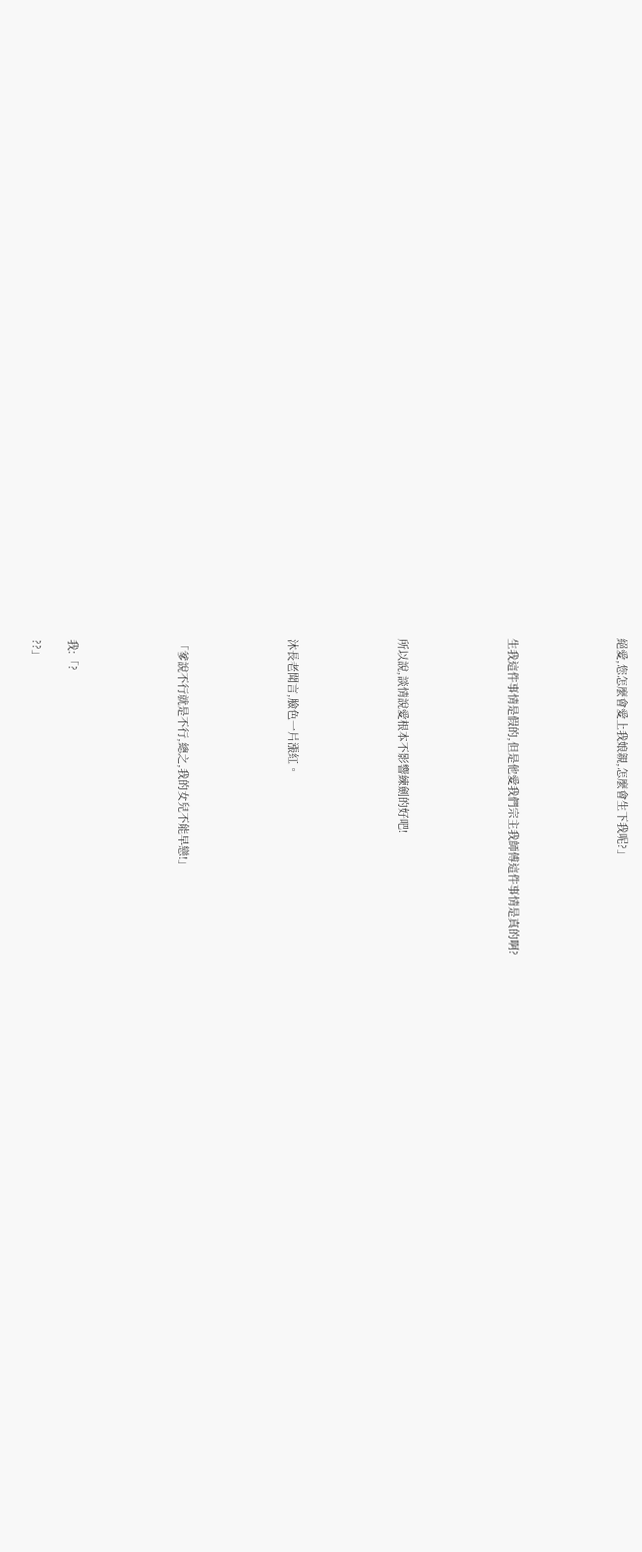絕愛,您怎麼會愛上我娘親,怎麼會生下我呢?」





生我這件事情是假的,但是他愛我們宗主我師傅這件事情是真的啊?





所以說,談情說愛根本不影響練劍的好吧!





沐長老聞言,臉色一片漲紅。





「爹說不行就是不行,總之,我的女兒不能早戀!」





我:「?

??」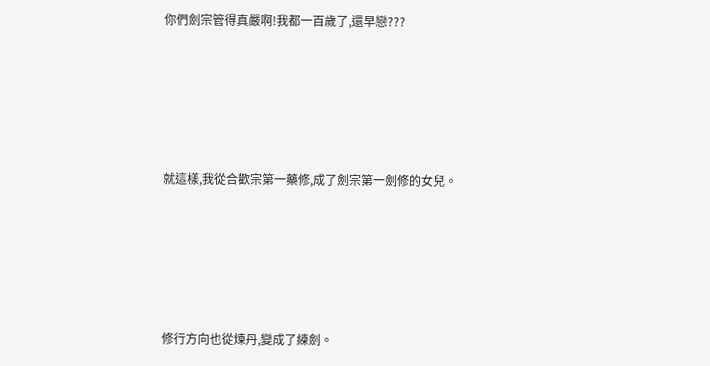你們劍宗管得真嚴啊!我都一百歲了,還早戀???





就這樣,我從合歡宗第一藥修,成了劍宗第一劍修的女兒。





修行方向也從煉丹,變成了練劍。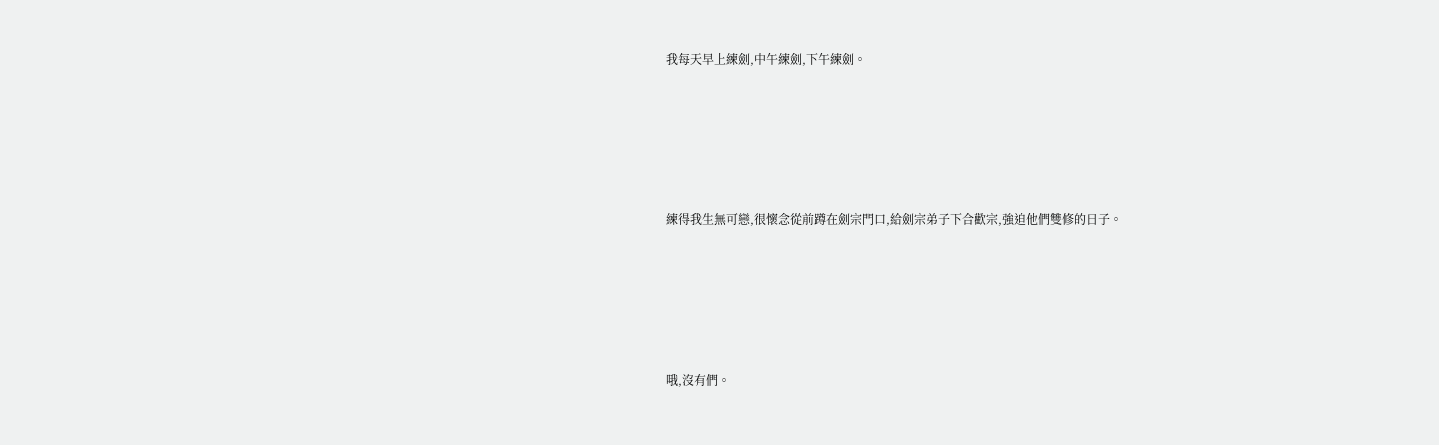我每天早上練劍,中午練劍,下午練劍。





練得我生無可戀,很懷念從前蹲在劍宗門口,給劍宗弟子下合歡宗,強迫他們雙修的日子。





哦,沒有們。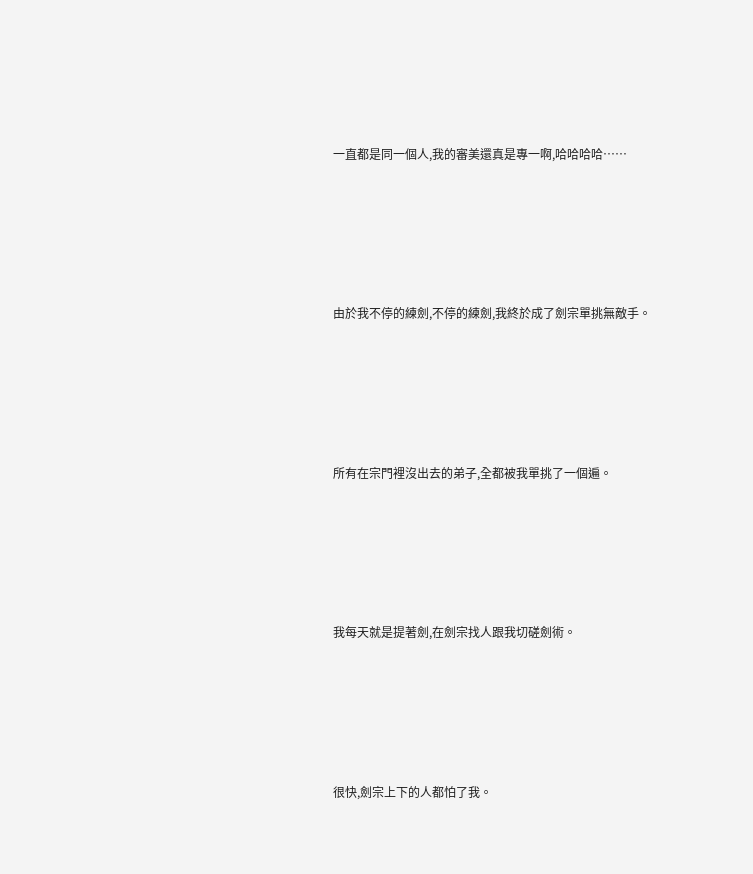一直都是同一個人,我的審美還真是專一啊,哈哈哈哈……





由於我不停的練劍,不停的練劍,我終於成了劍宗單挑無敵手。





所有在宗門裡沒出去的弟子,全都被我單挑了一個遍。





我每天就是提著劍,在劍宗找人跟我切磋劍術。





很快,劍宗上下的人都怕了我。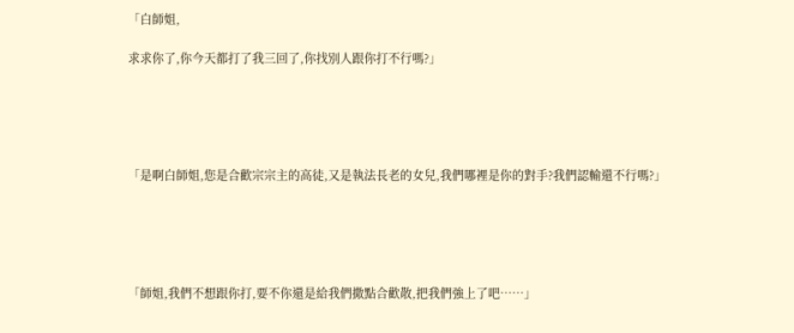「白師姐,

求求你了,你今天都打了我三回了,你找別人跟你打不行嗎?」





「是啊白師姐,您是合歡宗宗主的高徒,又是執法長老的女兒,我們哪裡是你的對手?我們認輸還不行嗎?」





「師姐,我們不想跟你打,要不你還是給我們撒點合歡散,把我們強上了吧……」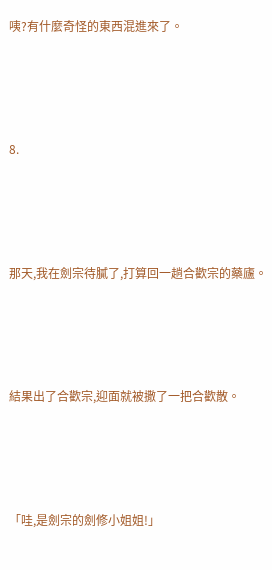咦?有什麼奇怪的東西混進來了。





8.





那天,我在劍宗待膩了,打算回一趟合歡宗的藥廬。





結果出了合歡宗,迎面就被撒了一把合歡散。





「哇,是劍宗的劍修小姐姐!」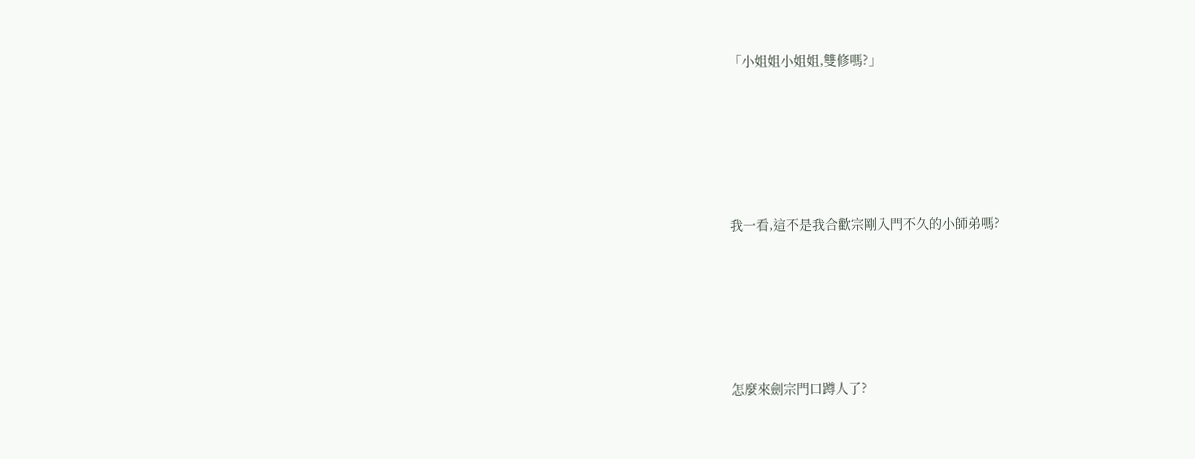「小姐姐小姐姐,雙修嗎?」





我一看,這不是我合歡宗剛入門不久的小師弟嗎?





怎麼來劍宗門口蹲人了?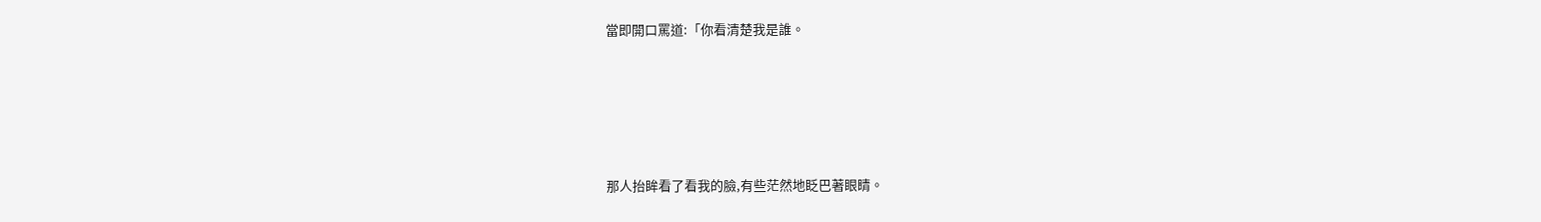當即開口罵道:「你看清楚我是誰。





那人抬眸看了看我的臉,有些茫然地眨巴著眼睛。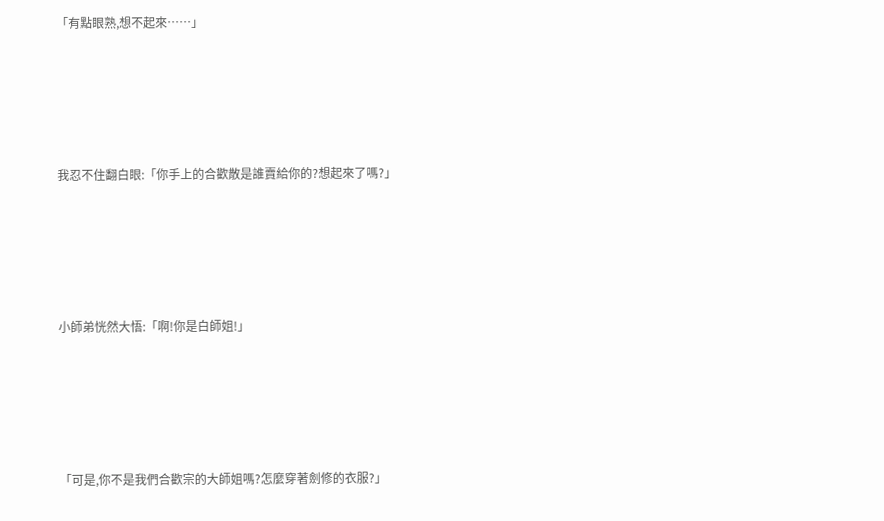「有點眼熟,想不起來……」





我忍不住翻白眼:「你手上的合歡散是誰賣給你的?想起來了嗎?」





小師弟恍然大悟:「啊!你是白師姐!」





「可是,你不是我們合歡宗的大師姐嗎?怎麼穿著劍修的衣服?」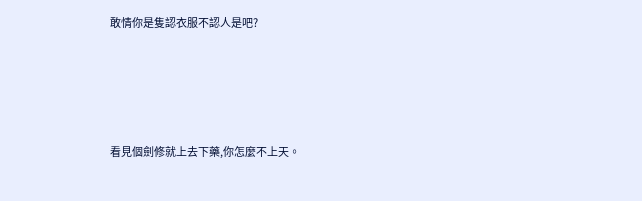敢情你是隻認衣服不認人是吧?





看見個劍修就上去下藥,你怎麼不上天。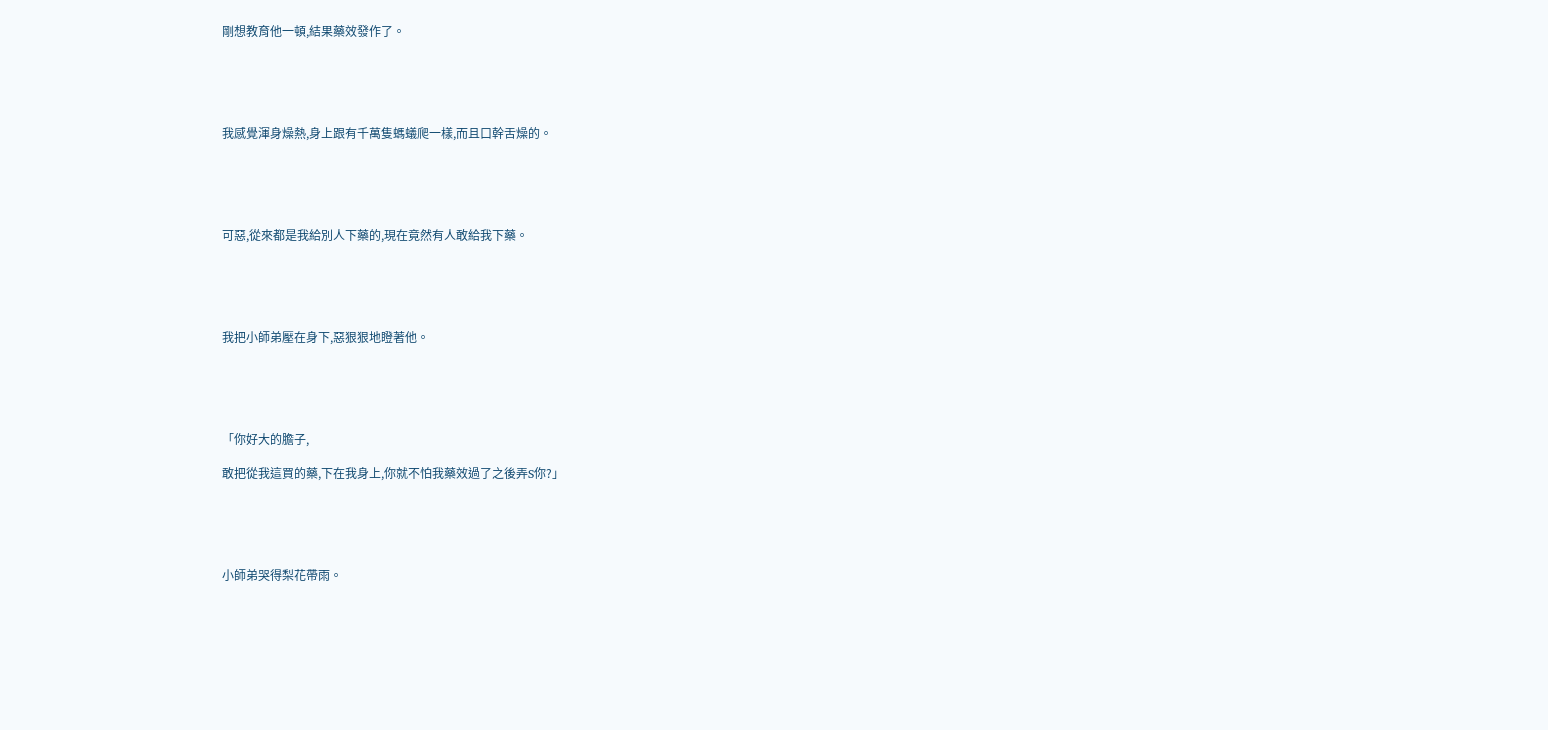剛想教育他一頓,結果藥效發作了。





我感覺渾身燥熱,身上跟有千萬隻螞蟻爬一樣,而且口幹舌燥的。





可惡,從來都是我給別人下藥的,現在竟然有人敢給我下藥。





我把小師弟壓在身下,惡狠狠地瞪著他。





「你好大的膽子,

敢把從我這買的藥,下在我身上,你就不怕我藥效過了之後弄S你?」





小師弟哭得梨花帶雨。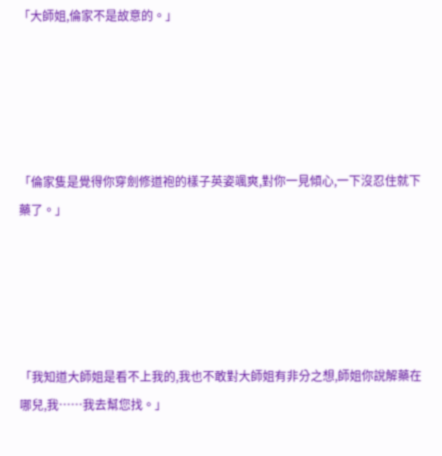「大師姐,倫家不是故意的。」





「倫家隻是覺得你穿劍修道袍的樣子英姿颯爽,對你一見傾心,一下沒忍住就下藥了。」





「我知道大師姐是看不上我的,我也不敢對大師姐有非分之想,師姐你說解藥在哪兒,我……我去幫您找。」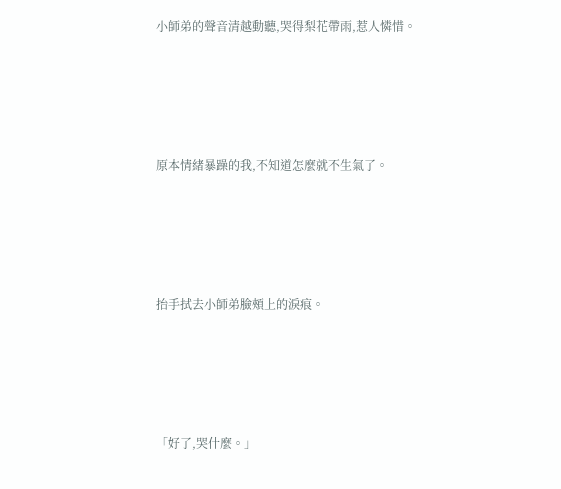小師弟的聲音清越動聽,哭得梨花帶雨,惹人憐惜。





原本情緒暴躁的我,不知道怎麼就不生氣了。





抬手拭去小師弟臉頰上的淚痕。





「好了,哭什麼。」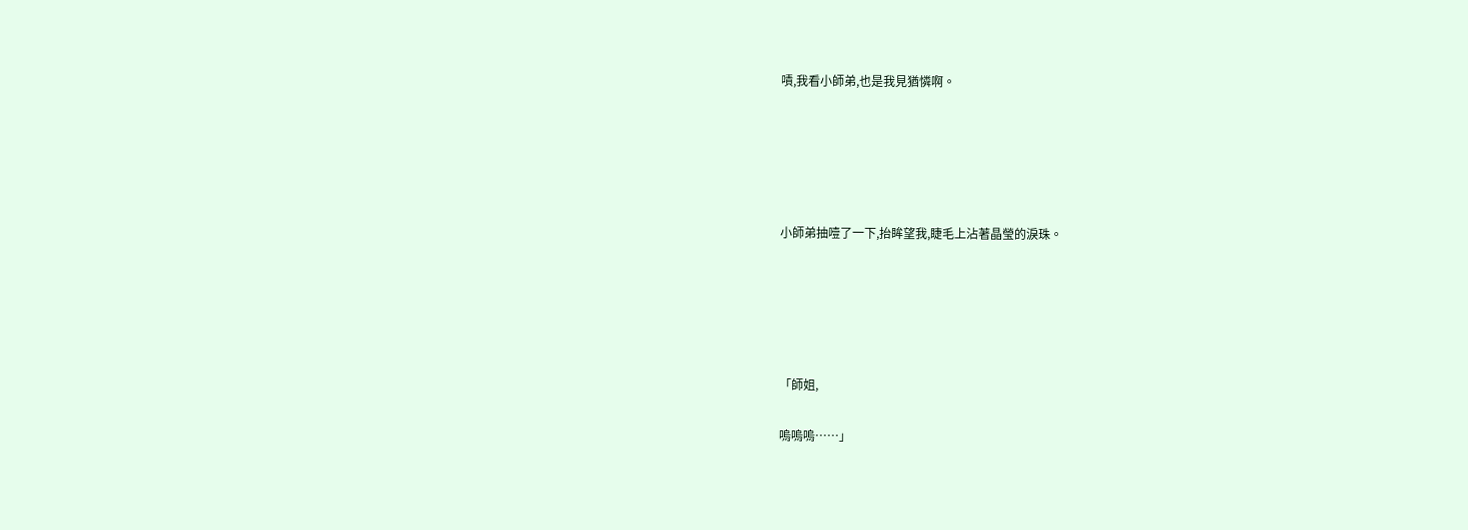嘖,我看小師弟,也是我見猶憐啊。





小師弟抽噎了一下,抬眸望我,睫毛上沾著晶瑩的淚珠。





「師姐,

嗚嗚嗚……」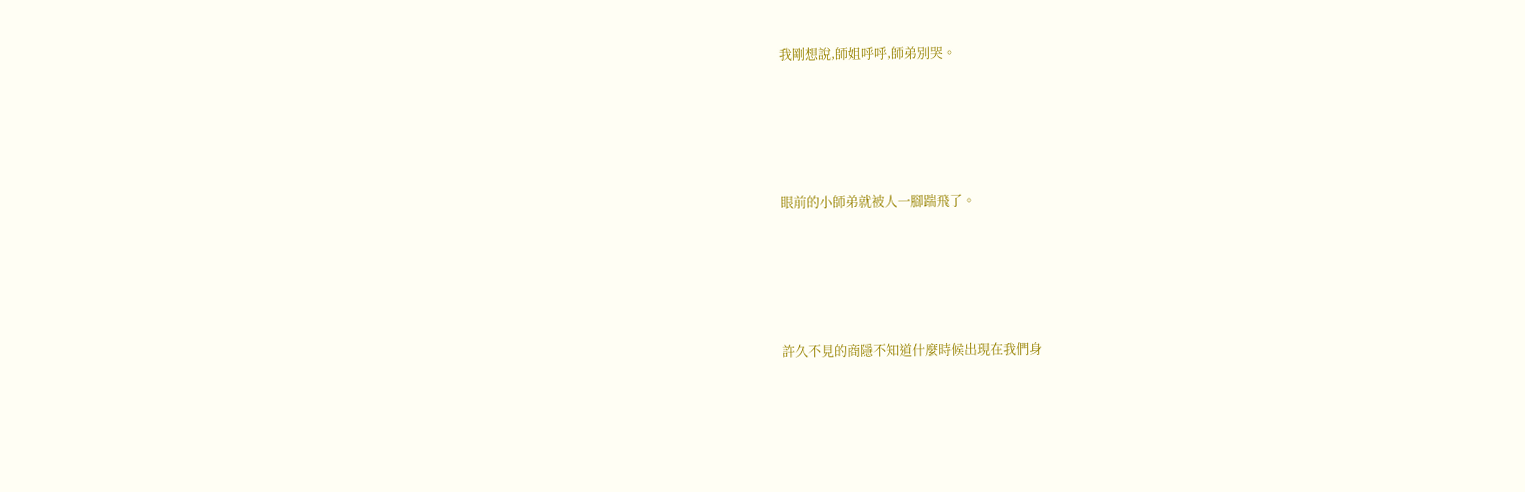我剛想說,師姐呼呼,師弟別哭。





眼前的小師弟就被人一腳踹飛了。





許久不見的商隱不知道什麼時候出現在我們身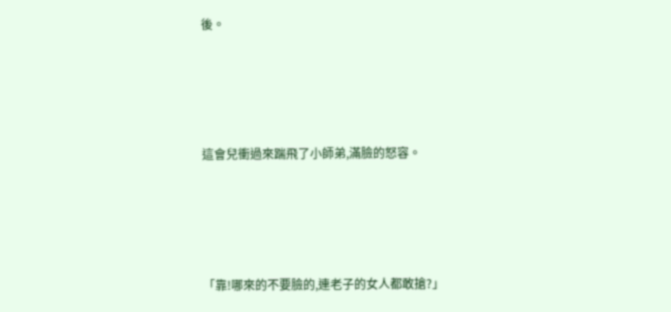後。





這會兒衝過來踹飛了小師弟,滿臉的怒容。





「靠!哪來的不要臉的,連老子的女人都敢搶?」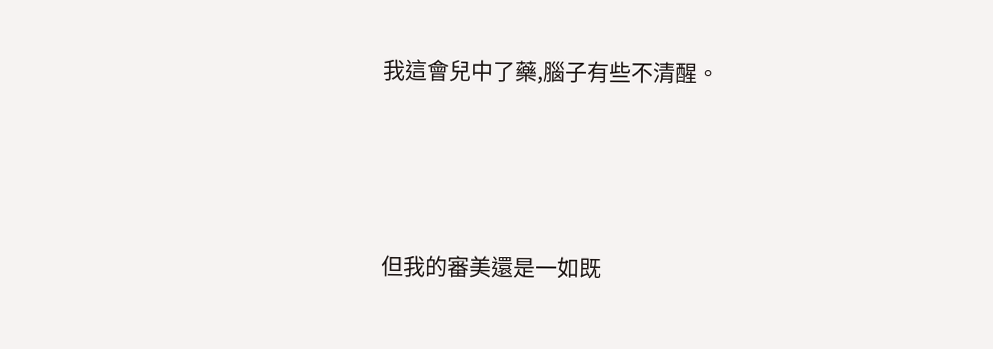我這會兒中了藥,腦子有些不清醒。





但我的審美還是一如既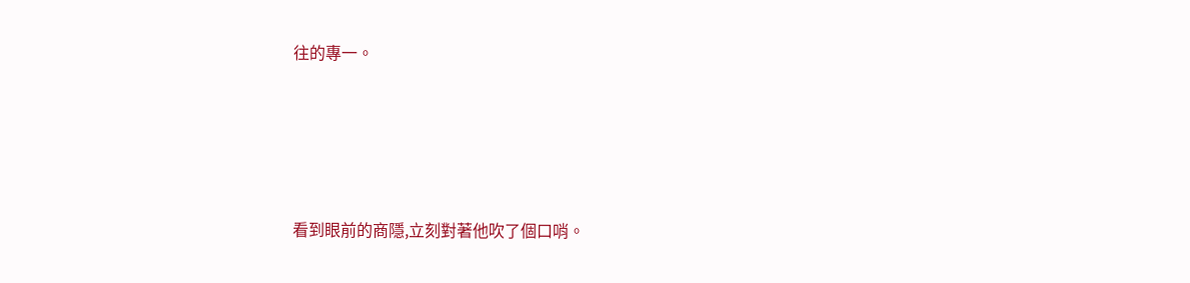往的專一。





看到眼前的商隱,立刻對著他吹了個口哨。